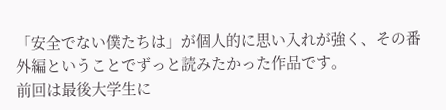「安全でない僕たちは」が個人的に思い入れが強く、その番外編ということでずっと読みたかった作品です。
前回は最後大学生に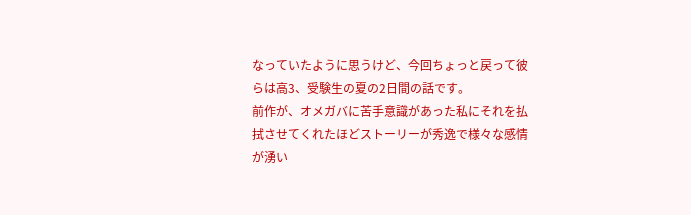なっていたように思うけど、今回ちょっと戻って彼らは高3、受験生の夏の2日間の話です。
前作が、オメガバに苦手意識があった私にそれを払拭させてくれたほどストーリーが秀逸で様々な感情が湧い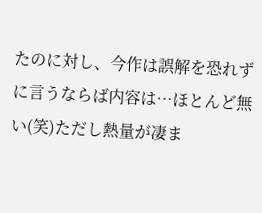たのに対し、今作は誤解を恐れずに言うならば内容は…ほとんど無い(笑)ただし熱量が凄ま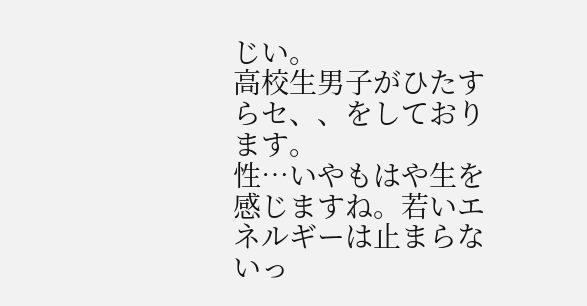じい。
高校生男子がひたすらセ、、をしております。
性…いやもはや生を感じますね。若いエネルギーは止まらないっ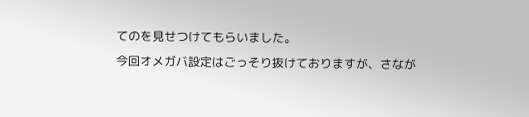てのを見せつけてもらいました。
今回オメガバ設定はごっそり抜けておりますが、さなが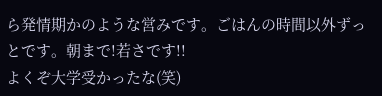ら発情期かのような営みです。ごはんの時間以外ずっとです。朝まで!若さです!!
よくぞ大学受かったな(笑)